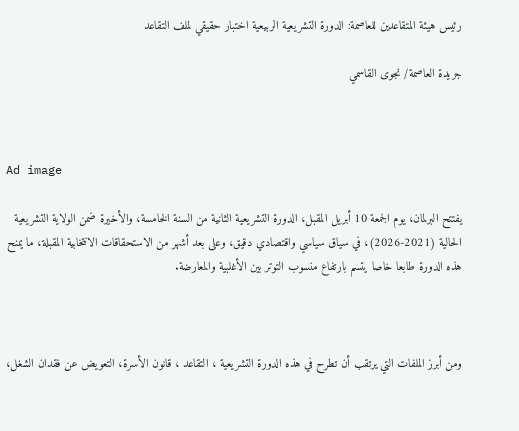رئيس هيئة المتقاعدين للعاصمة: الدورة التشريعية الربيعية اختبار حقيقي لملف التقاعد

جريدة العاصمة/ نجوى القاسمي



Ad image

يفتتح البرلمان، يوم الجمعة 10 أبريل المقبل، الدورة التشريعية الثانية من السنة الخامسة، والأخيرة ضمن الولاية التشريعية الحالية (2021-2026)، في سياق سياسي واقتصادي دقيق، وعلى بعد أشهر من الاستحقاقات الانتخابية المقبلة، ما يمنح هذه الدورة طابعا خاصا يتسم بارتفاع منسوب التوتر بين الأغلبية والمعارضة.



ومن أبرز الملفات التي يرتقب أن تطرح في هذه الدورة التشريعية ، التقاعد ، قانون الأسرة، التعويض عن فقدان الشغل،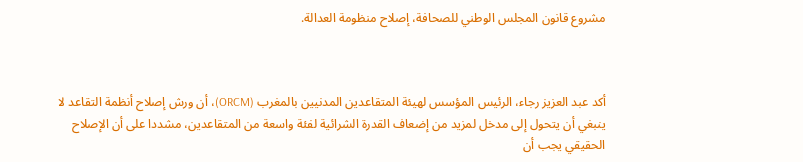مشروع قانون المجلس الوطني للصحافة، إصلاح منظومة العدالة.



أكد عبد العزيز رجاء، الرئيس المؤسس لهيئة المتقاعدين المدنيين بالمغرب (ORCM)، أن ورش إصلاح أنظمة التقاعد لا ينبغي أن يتحول إلى مدخل لمزيد من إضعاف القدرة الشرائية لفئة واسعة من المتقاعدين، مشددا على أن الإصلاح الحقيقي يجب أن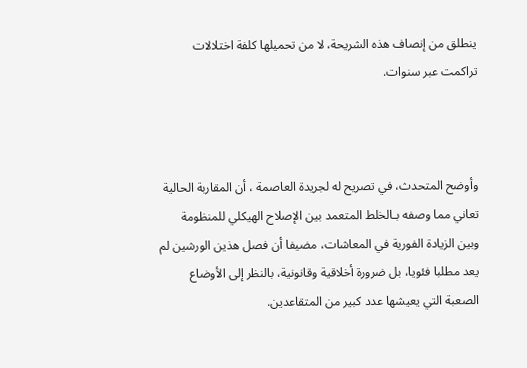ينطلق من إنصاف هذه الشريحة، لا من تحميلها كلفة اختلالات تراكمت عبر سنوات.



وأوضح المتحدث، في تصريح له لجريدة العاصمة ، أن المقاربة الحالية تعاني مما وصفه بـالخلط المتعمد بين الإصلاح الهيكلي للمنظومة وبين الزيادة الفورية في المعاشات، مضيفا أن فصل هذين الورشين لم يعد مطلبا فئويا، بل ضرورة أخلاقية وقانونية، بالنظر إلى الأوضاع الصعبة التي يعيشها عدد كبير من المتقاعدين.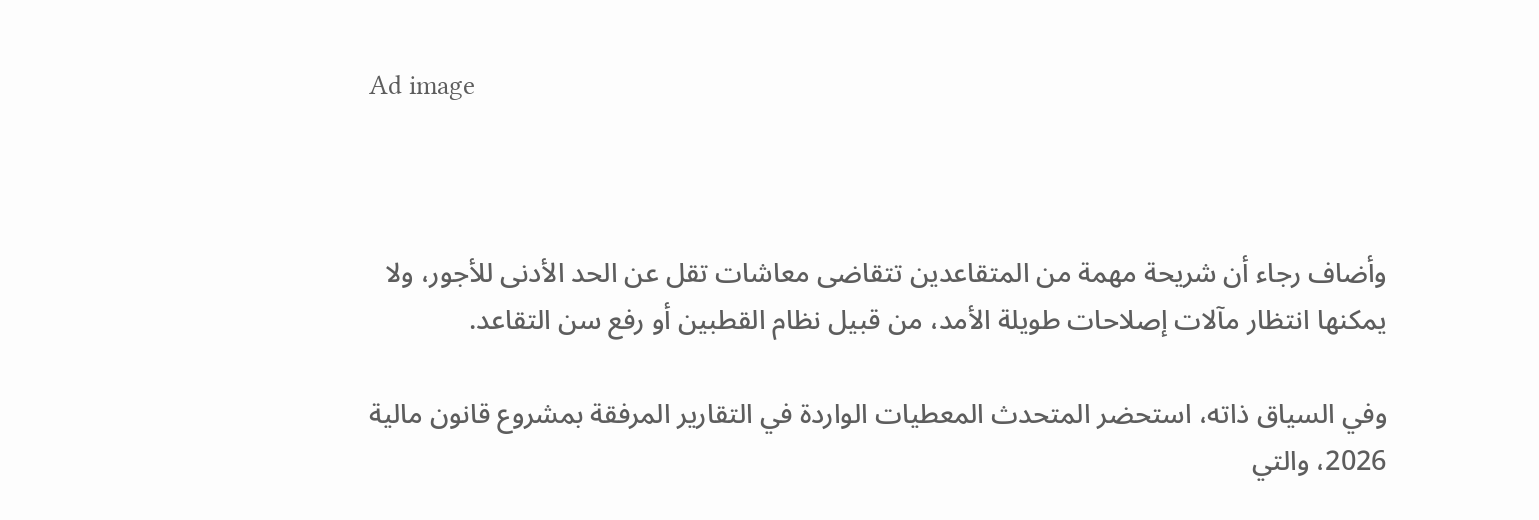Ad image



وأضاف رجاء أن شريحة مهمة من المتقاعدين تتقاضى معاشات تقل عن الحد الأدنى للأجور، ولا يمكنها انتظار مآلات إصلاحات طويلة الأمد، من قبيل نظام القطبين أو رفع سن التقاعد.

وفي السياق ذاته، استحضر المتحدث المعطيات الواردة في التقارير المرفقة بمشروع قانون مالية 2026، والتي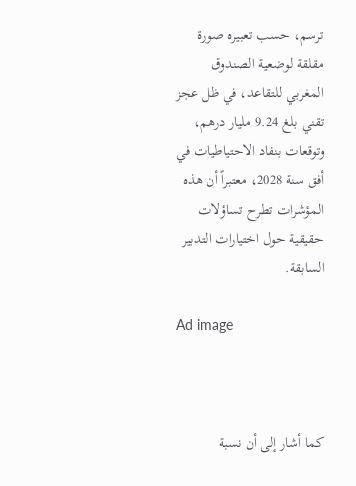ترسم، حسب تعبيره صورة مقلقة لوضعية الصندوق المغربي للتقاعد، في ظل عجز تقني بلغ 9.24 مليار درهم، وتوقعات بنفاد الاحتياطيات في أفق سنة 2028، معتبراً أن هذه المؤشرات تطرح تساؤلات حقيقية حول اختيارات التدبير السابقة.

Ad image



كما أشار إلى أن نسبة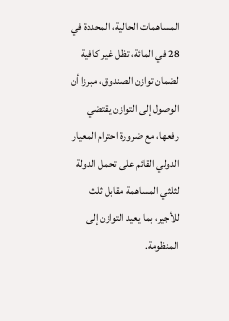المساهمات الحالية، المحددة في 28 في المائة، تظل غير كافية لضمان توازن الصندوق، مبرزا أن الوصول إلى التوازن يقتضي رفعها، مع ضرورة احترام المعيار الدولي القائم على تحمل الدولة لثلثي المساهمة مقابل ثلث للأجير، بما يعيد التوازن إلى المنظومة.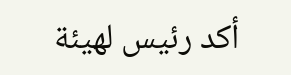أكد رئيس لهيئة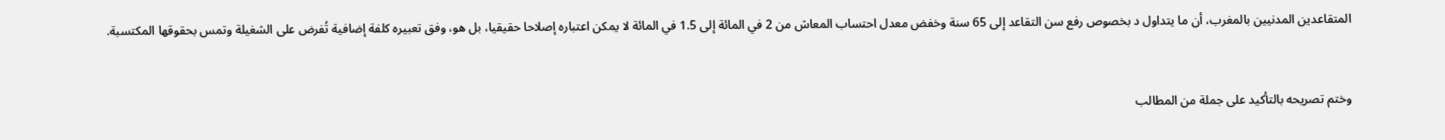المتقاعدين المدنيين بالمغرب، أن ما يتداول د بخصوص رفع سن التقاعد إلى 65 سنة وخفض معدل احتساب المعاش من 2 في المائة إلى 1.5 في المائة لا يمكن اعتباره إصلاحا حقيقيا، بل هو، وفق تعبيره كلفة إضافية تُفرض على الشغيلة وتمس بحقوقها المكتسبة.



وختم تصريحه بالتأكيد على جملة من المطالب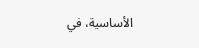الأساسية، في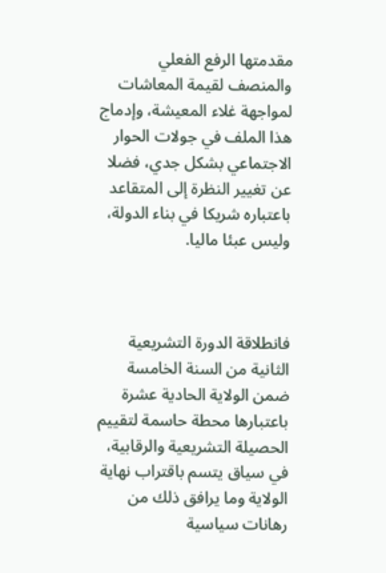مقدمتها الرفع الفعلي والمنصف لقيمة المعاشات لمواجهة غلاء المعيشة، وإدماج هذا الملف في جولات الحوار الاجتماعي بشكل جدي، فضلا عن تغيير النظرة إلى المتقاعد باعتباره شريكا في بناء الدولة، وليس عبئا ماليا.



فانطلاقة الدورة التشريعية الثانية من السنة الخامسة ضمن الولاية الحادية عشرة باعتبارها محطة حاسمة لتقييم الحصيلة التشريعية والرقابية، في سياق يتسم باقتراب نهاية الولاية وما يرافق ذلك من رهانات سياسية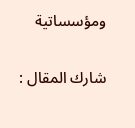ومؤسساتية

شارك المقال :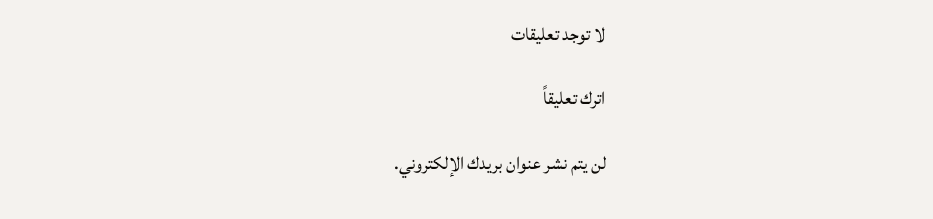لا توجد تعليقات

اترك تعليقاً

لن يتم نشر عنوان بريدك الإلكتروني.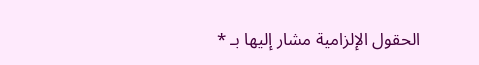الحقول الإلزامية مشار إليها بـ *